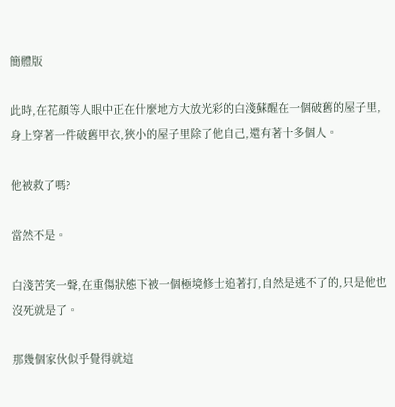簡體版

此時,在花顏等人眼中正在什麼地方大放光彩的白淺蘇醒在一個破舊的屋子里,身上穿著一件破舊甲衣,狹小的屋子里除了他自己,還有著十多個人。

他被救了嗎?

當然不是。

白淺苦笑一聲,在重傷狀態下被一個極境修士追著打,自然是逃不了的,只是他也沒死就是了。

那幾個家伙似乎覺得就這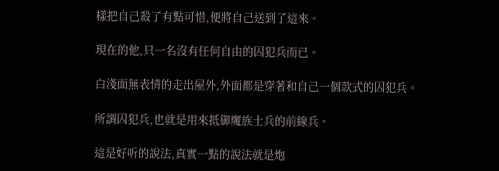樣把自己殺了有點可惜,便將自己送到了這來。

現在的他,只一名沒有任何自由的囚犯兵而已。

白淺面無表情的走出屋外,外面都是穿著和自己一個款式的囚犯兵。

所謂囚犯兵,也就是用來抵御魔族士兵的前線兵。

這是好听的說法,真實一點的說法就是炮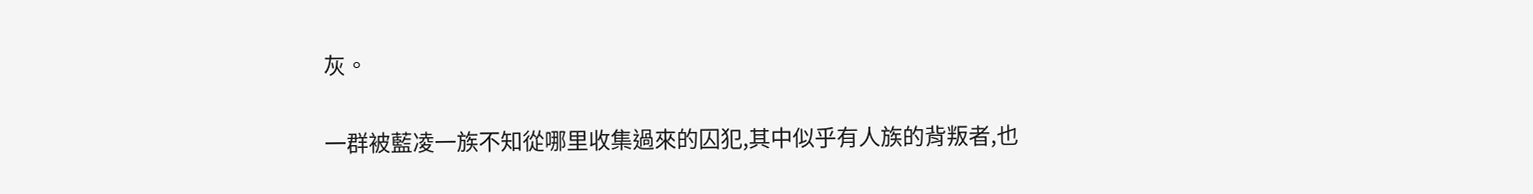灰。

一群被藍凌一族不知從哪里收集過來的囚犯,其中似乎有人族的背叛者,也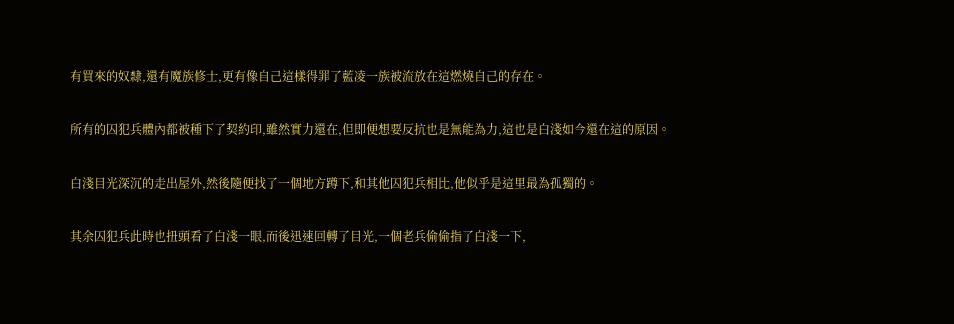有買來的奴隸,還有魔族修士,更有像自己這樣得罪了藍凌一族被流放在這燃燒自己的存在。

所有的囚犯兵體內都被種下了契約印,雖然實力還在,但即便想要反抗也是無能為力,這也是白淺如今還在這的原因。

白淺目光深沉的走出屋外,然後隨便找了一個地方蹲下,和其他囚犯兵相比,他似乎是這里最為孤獨的。

其余囚犯兵此時也扭頭看了白淺一眼,而後迅速回轉了目光,一個老兵偷偷指了白淺一下,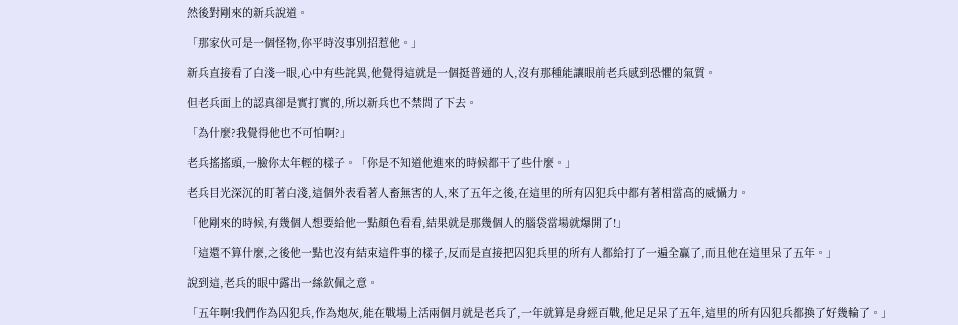然後對剛來的新兵說道。

「那家伙可是一個怪物,你平時沒事別招惹他。」

新兵直接看了白淺一眼,心中有些詫異,他覺得這就是一個挺普通的人,沒有那種能讓眼前老兵感到恐懼的氣質。

但老兵面上的認真卻是實打實的,所以新兵也不禁問了下去。

「為什麼?我覺得他也不可怕啊?」

老兵搖搖頭,一臉你太年輕的樣子。「你是不知道他進來的時候都干了些什麼。」

老兵目光深沉的盯著白淺,這個外表看著人畜無害的人,來了五年之後,在這里的所有囚犯兵中都有著相當高的威懾力。

「他剛來的時候,有幾個人想要給他一點顏色看看,結果就是那幾個人的腦袋當場就爆開了!」

「這還不算什麼,之後他一點也沒有結束這件事的樣子,反而是直接把囚犯兵里的所有人都給打了一遍全贏了,而且他在這里呆了五年。」

說到這,老兵的眼中露出一絲欽佩之意。

「五年啊!我們作為囚犯兵,作為炮灰,能在戰場上活兩個月就是老兵了,一年就算是身經百戰,他足足呆了五年,這里的所有囚犯兵都換了好幾輪了。」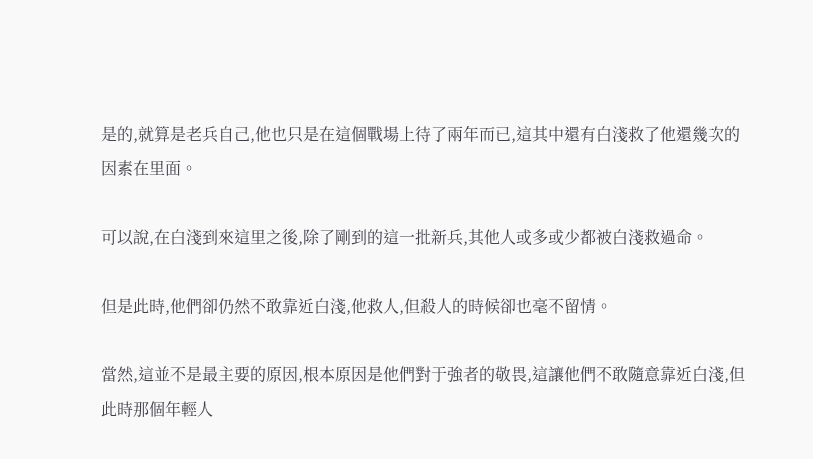是的,就算是老兵自己,他也只是在這個戰場上待了兩年而已,這其中還有白淺救了他還幾次的因素在里面。

可以說,在白淺到來這里之後,除了剛到的這一批新兵,其他人或多或少都被白淺救過命。

但是此時,他們卻仍然不敢靠近白淺,他救人,但殺人的時候卻也毫不留情。

當然,這並不是最主要的原因,根本原因是他們對于強者的敬畏,這讓他們不敢隨意靠近白淺,但此時那個年輕人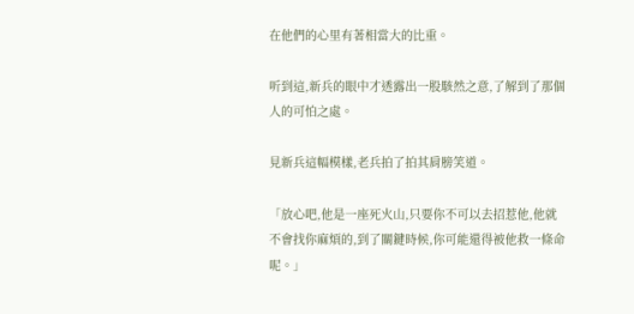在他們的心里有著相當大的比重。

听到這,新兵的眼中才透露出一股駭然之意,了解到了那個人的可怕之處。

見新兵這幅模樣,老兵拍了拍其肩膀笑道。

「放心吧,他是一座死火山,只要你不可以去招惹他,他就不會找你麻煩的,到了關鍵時候,你可能還得被他救一條命呢。」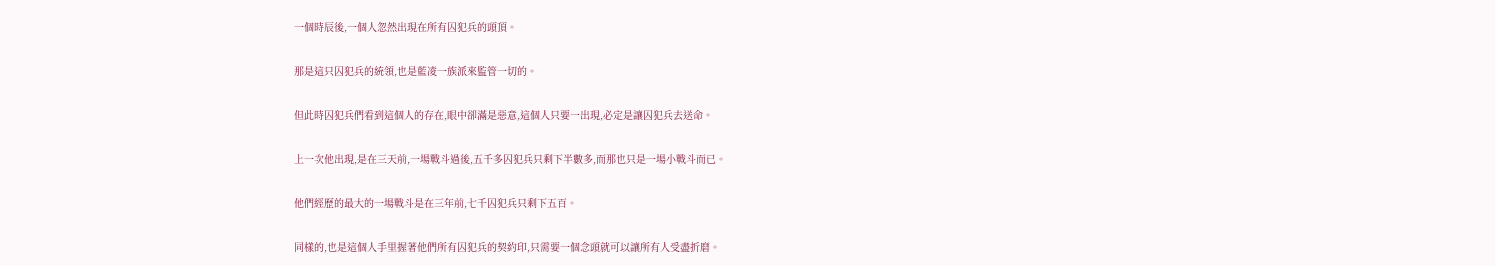一個時辰後,一個人忽然出現在所有囚犯兵的頭頂。

那是這只囚犯兵的統領,也是藍凌一族派來監管一切的。

但此時囚犯兵們看到這個人的存在,眼中卻滿是惡意,這個人只要一出現,必定是讓囚犯兵去送命。

上一次他出現,是在三天前,一場戰斗過後,五千多囚犯兵只剩下半數多,而那也只是一場小戰斗而已。

他們經歷的最大的一場戰斗是在三年前,七千囚犯兵只剩下五百。

同樣的,也是這個人手里握著他們所有囚犯兵的契約印,只需要一個念頭就可以讓所有人受盡折磨。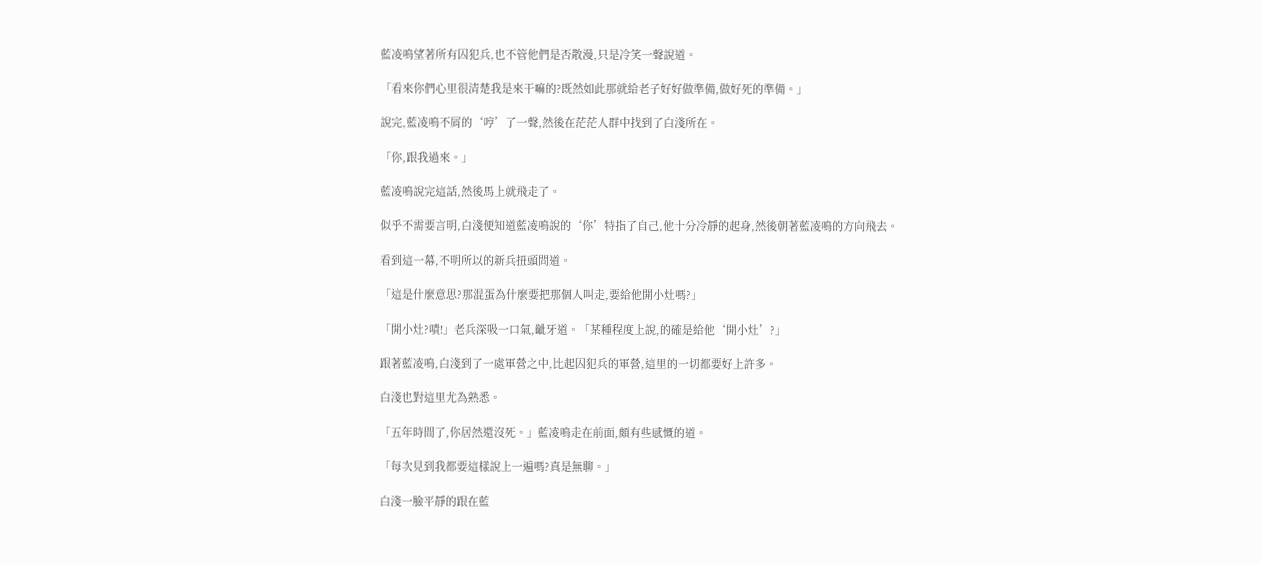藍凌鳴望著所有囚犯兵,也不管他們是否散漫,只是冷笑一聲說道。

「看來你們心里很清楚我是來干嘛的?既然如此那就給老子好好做準備,做好死的準備。」

說完,藍凌鳴不屑的‘哼’了一聲,然後在茫茫人群中找到了白淺所在。

「你,跟我過來。」

藍凌鳴說完這話,然後馬上就飛走了。

似乎不需要言明,白淺便知道藍凌鳴說的‘你’特指了自己,他十分冷靜的起身,然後朝著藍凌鳴的方向飛去。

看到這一幕,不明所以的新兵扭頭問道。

「這是什麼意思?那混蛋為什麼要把那個人叫走,要給他開小灶嗎?」

「開小灶?嘖!」老兵深吸一口氣,齜牙道。「某種程度上說,的確是給他‘開小灶’?」

跟著藍凌鳴,白淺到了一處軍營之中,比起囚犯兵的軍營,這里的一切都要好上許多。

白淺也對這里尤為熟悉。

「五年時間了,你居然還沒死。」藍凌鳴走在前面,頗有些感慨的道。

「每次見到我都要這樣說上一遍嗎?真是無聊。」

白淺一臉平靜的跟在藍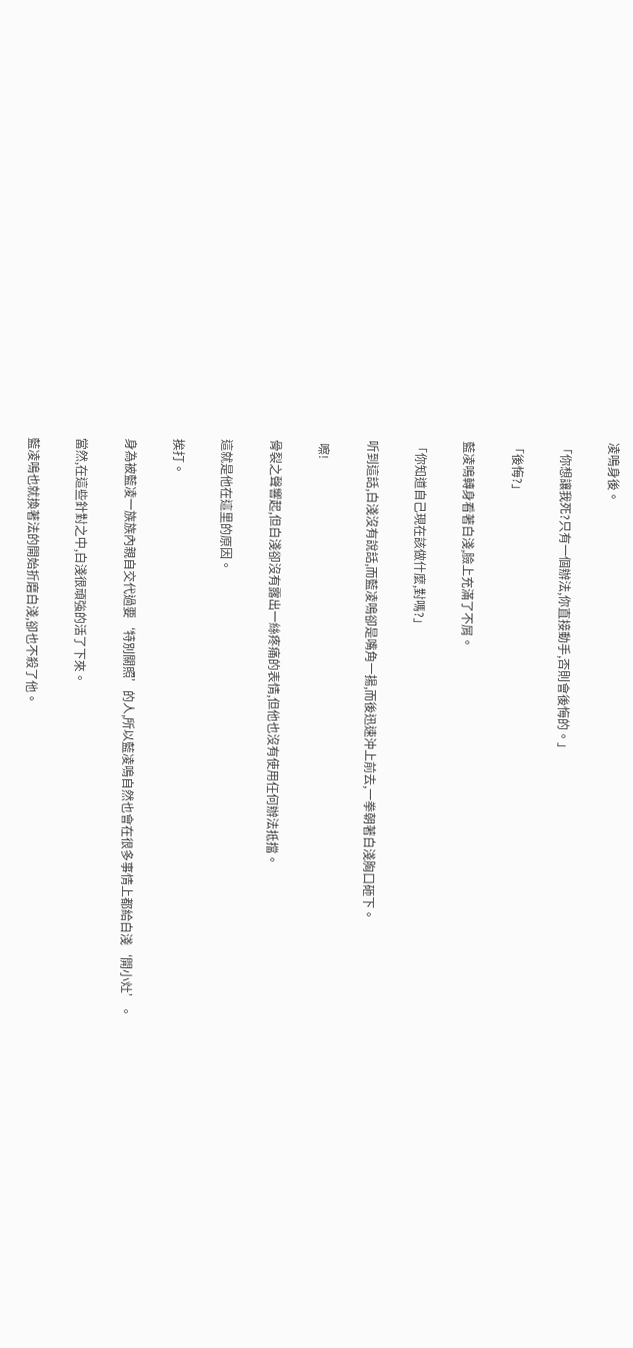凌鳴身後。

「你想讓我死?只有一個辦法,你直接動手,否則會後悔的。」

「後悔?」

藍凌鳴轉身看著白淺,臉上充滿了不屑。

「你知道自己現在該做什麼,對嗎?」

听到這話,白淺沒有說話,而藍凌鳴卻是嘴角一揚,而後迅速沖上前去,一拳朝著白淺胸口砸下。

 嚓!

骨裂之聲響起,但白淺卻沒有露出一絲疼痛的表情,但他也沒有使用任何辦法抵擋。

這就是他在這里的原因。

挨打。

身為被藍凌一族族內親自交代過要‘特別關照’的人,所以藍凌鳴自然也會在很多事情上都給白淺‘開小灶’。

當然,在這些針對之中,白淺很頑強的活了下來。

藍凌鳴也就換著法的開始折磨白淺,卻也不殺了他。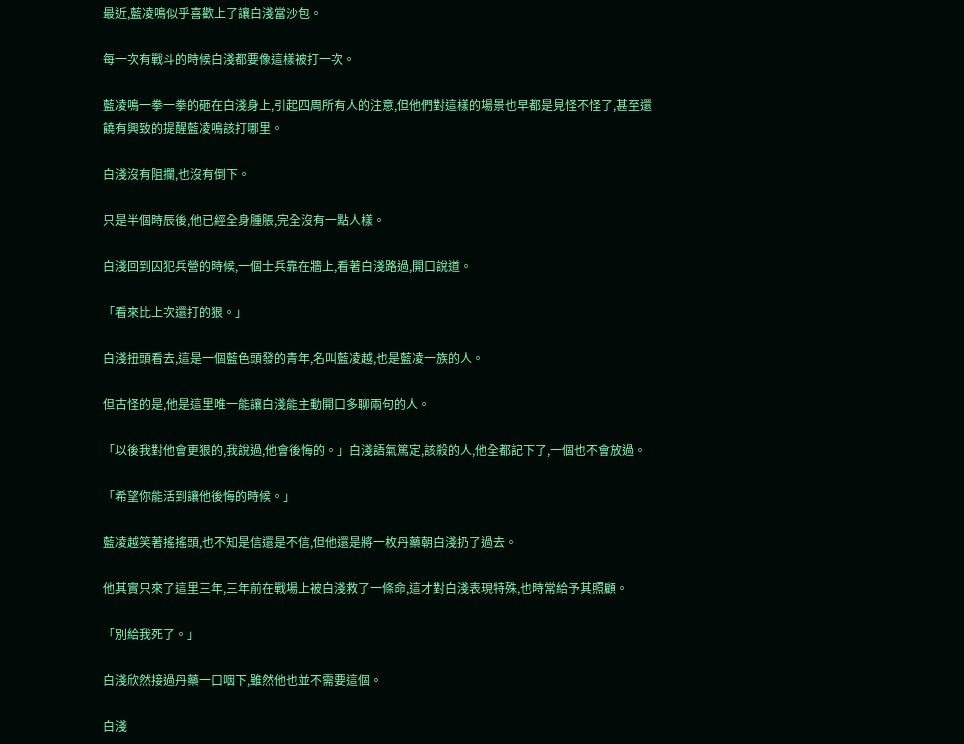最近,藍凌鳴似乎喜歡上了讓白淺當沙包。

每一次有戰斗的時候白淺都要像這樣被打一次。

藍凌鳴一拳一拳的砸在白淺身上,引起四周所有人的注意,但他們對這樣的場景也早都是見怪不怪了,甚至還饒有興致的提醒藍凌鳴該打哪里。

白淺沒有阻攔,也沒有倒下。

只是半個時辰後,他已經全身腫脹,完全沒有一點人樣。

白淺回到囚犯兵營的時候,一個士兵靠在牆上,看著白淺路過,開口說道。

「看來比上次還打的狠。」

白淺扭頭看去,這是一個藍色頭發的青年,名叫藍凌越,也是藍凌一族的人。

但古怪的是,他是這里唯一能讓白淺能主動開口多聊兩句的人。

「以後我對他會更狠的,我說過,他會後悔的。」白淺語氣篤定,該殺的人,他全都記下了,一個也不會放過。

「希望你能活到讓他後悔的時候。」

藍凌越笑著搖搖頭,也不知是信還是不信,但他還是將一枚丹藥朝白淺扔了過去。

他其實只來了這里三年,三年前在戰場上被白淺救了一條命,這才對白淺表現特殊,也時常給予其照顧。

「別給我死了。」

白淺欣然接過丹藥一口咽下,雖然他也並不需要這個。

白淺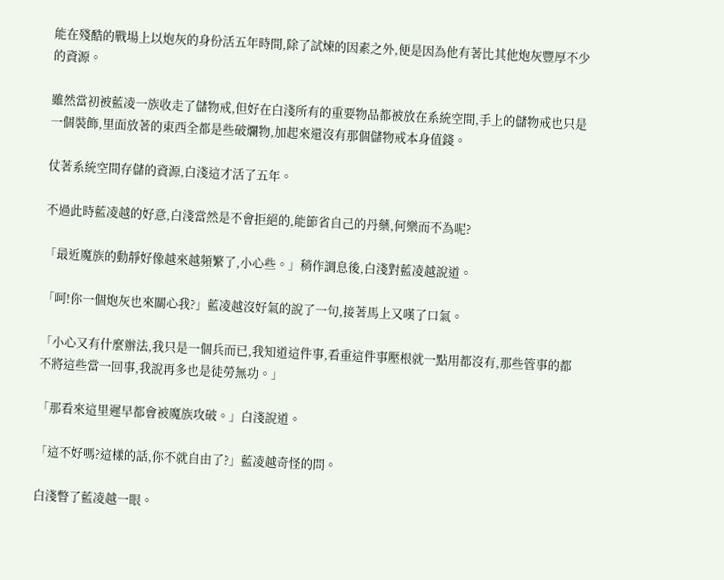能在殘酷的戰場上以炮灰的身份活五年時間,除了試煉的因素之外,便是因為他有著比其他炮灰豐厚不少的資源。

雖然當初被藍凌一族收走了儲物戒,但好在白淺所有的重要物品都被放在系統空間,手上的儲物戒也只是一個裝飾,里面放著的東西全都是些破爛物,加起來還沒有那個儲物戒本身值錢。

仗著系統空間存儲的資源,白淺這才活了五年。

不過此時藍凌越的好意,白淺當然是不會拒絕的,能節省自己的丹藥,何樂而不為呢?

「最近魔族的動靜好像越來越頻繁了,小心些。」稍作調息後,白淺對藍凌越說道。

「呵!你一個炮灰也來關心我?」藍凌越沒好氣的說了一句,接著馬上又嘆了口氣。

「小心又有什麼辦法,我只是一個兵而已,我知道這件事,看重這件事壓根就一點用都沒有,那些管事的都不將這些當一回事,我說再多也是徒勞無功。」

「那看來這里遲早都會被魔族攻破。」白淺說道。

「這不好嗎?這樣的話,你不就自由了?」藍凌越奇怪的問。

白淺瞥了藍凌越一眼。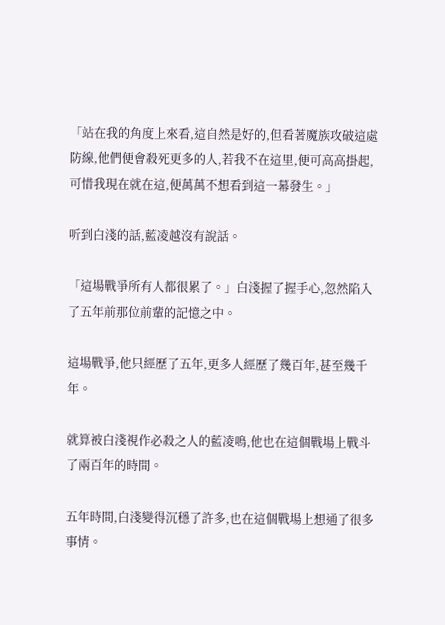「站在我的角度上來看,這自然是好的,但看著魔族攻破這處防線,他們便會殺死更多的人,若我不在這里,便可高高掛起,可惜我現在就在這,便萬萬不想看到這一幕發生。」

听到白淺的話,藍凌越沒有說話。

「這場戰爭所有人都很累了。」白淺握了握手心,忽然陷入了五年前那位前輩的記憶之中。

這場戰爭,他只經歷了五年,更多人經歷了幾百年,甚至幾千年。

就算被白淺視作必殺之人的藍凌鳴,他也在這個戰場上戰斗了兩百年的時間。

五年時間,白淺變得沉穩了許多,也在這個戰場上想通了很多事情。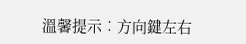溫馨提示︰方向鍵左右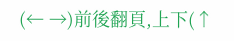(← →)前後翻頁,上下(↑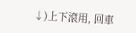↓)上下滾用, 回車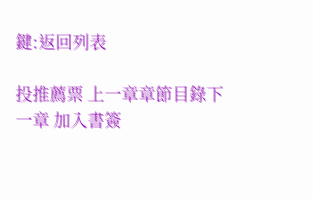鍵:返回列表

投推薦票 上一章章節目錄下一章 加入書簽